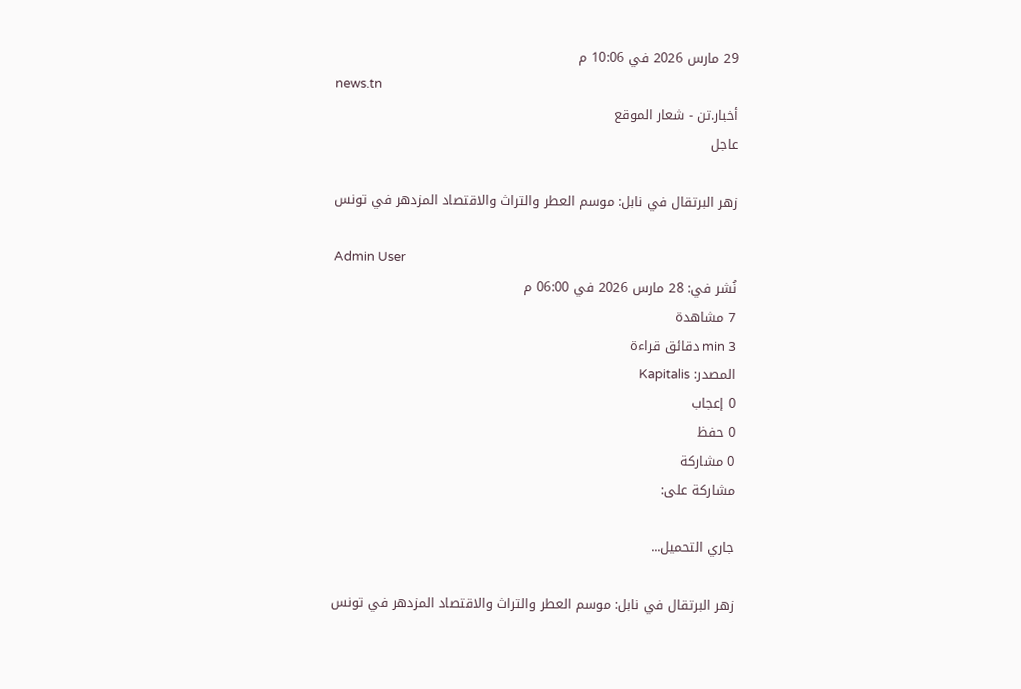29 مارس 2026 في 10:06 م
news.tn
أخبار.تن - شعار الموقع
عاجل

زهر البرتقال في نابل: موسم العطر والتراث والاقتصاد المزدهر في تونس

Admin User
نُشر في: 28 مارس 2026 في 06:00 م
7 مشاهدة
3 min دقائق قراءة
المصدر: Kapitalis
0 إعجاب
0 حفظ
0 مشاركة
مشاركة على:

جاري التحميل...

زهر البرتقال في نابل: موسم العطر والتراث والاقتصاد المزدهر في تونس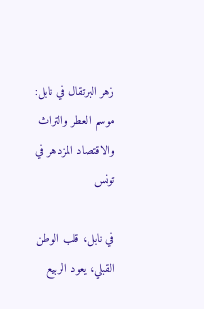زهر البرتقال في نابل: موسم العطر والتراث والاقتصاد المزدهر في تونس

في نابل، قلب الوطن القبلي، يعود الربيع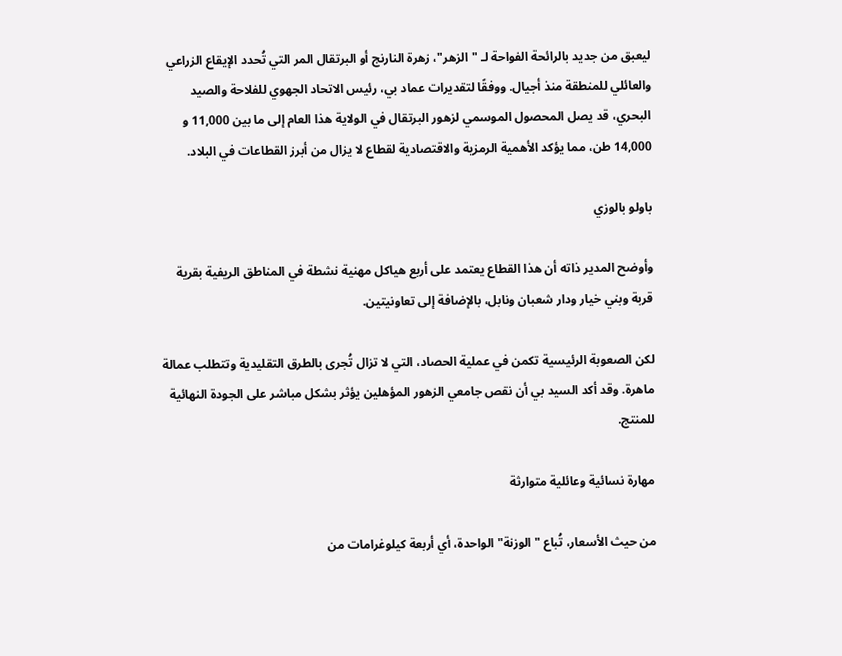ليعبق من جديد بالرائحة الفواحة لـ "الزهر"، زهرة النارنج أو البرتقال المر التي تُحدد الإيقاع الزراعي والعائلي للمنطقة منذ أجيال. ووفقًا لتقديرات عماد بي، رئيس الاتحاد الجهوي للفلاحة والصيد البحري، قد يصل المحصول الموسمي لزهور البرتقال في الولاية هذا العام إلى ما بين 11,000 و 14,000 طن، مما يؤكد الأهمية الرمزية والاقتصادية لقطاع لا يزال من أبرز القطاعات في البلاد.

باولو بالوزي

وأوضح المدير ذاته أن هذا القطاع يعتمد على أربع هياكل مهنية نشطة في المناطق الريفية بقرية قربة وبني خيار ودار شعبان ونابل، بالإضافة إلى تعاونيتين.

لكن الصعوبة الرئيسية تكمن في عملية الحصاد، التي لا تزال تُجرى بالطرق التقليدية وتتطلب عمالة ماهرة. وقد أكد السيد بي أن نقص جامعي الزهور المؤهلين يؤثر بشكل مباشر على الجودة النهائية للمنتج.

مهارة نسائية وعائلية متوارثة

من حيث الأسعار، تُباع "الوزنة" الواحدة، أي أربعة كيلوغرامات من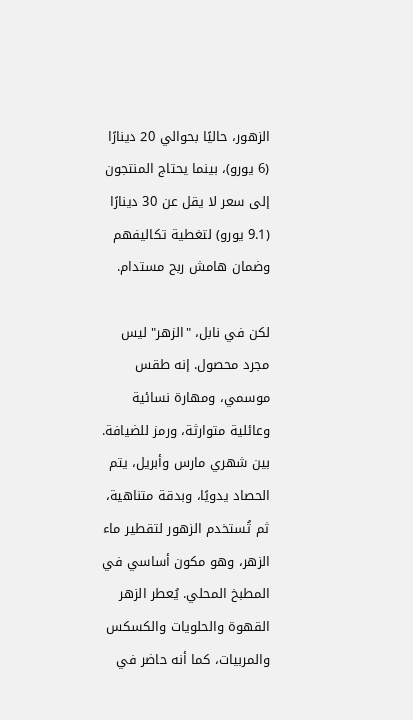الزهور، حاليًا بحوالي 20 دينارًا (6 يورو)، بينما يحتاج المنتجون إلى سعر لا يقل عن 30 دينارًا (9.1 يورو) لتغطية تكاليفهم وضمان هامش ربح مستدام.

لكن في نابل، "الزهر" ليس مجرد محصول. إنه طقس موسمي، ومهارة نسائية وعائلية متوارثة، ورمز للضيافة. بين شهري مارس وأبريل، يتم الحصاد يدويًا، وبدقة متناهية، ثم تُستخدم الزهور لتقطير ماء الزهر، وهو مكون أساسي في المطبخ المحلي. يُعطر الزهر القهوة والحلويات والكسكس والمربيات، كما أنه حاضر في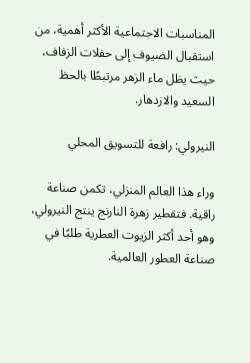المناسبات الاجتماعية الأكثر أهمية، من استقبال الضيوف إلى حفلات الزفاف، حيث يظل ماء الزهر مرتبطًا بالحظ السعيد والازدهار.

النيرولي: رافعة للتسويق المحلي

وراء هذا العالم المنزلي، تكمن صناعة راقية. فتقطير زهرة النارنج ينتج النيرولي، وهو أحد أكثر الزيوت العطرية طلبًا في صناعة العطور العالمية.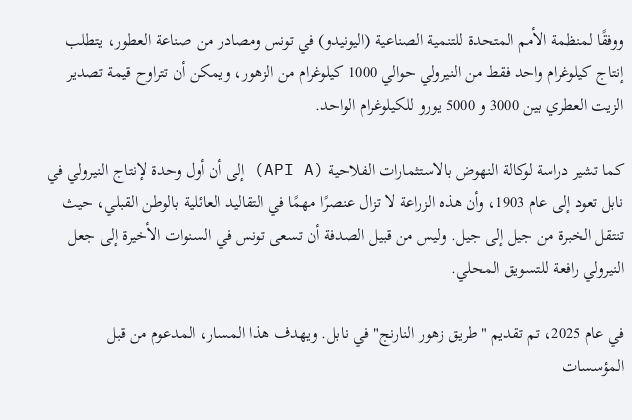ووفقًا لمنظمة الأمم المتحدة للتنمية الصناعية (اليونيدو) في تونس ومصادر من صناعة العطور، يتطلب إنتاج كيلوغرام واحد فقط من النيرولي حوالي 1000 كيلوغرام من الزهور، ويمكن أن تتراوح قيمة تصدير الزيت العطري بين 3000 و 5000 يورو للكيلوغرام الواحد.

كما تشير دراسة لوكالة النهوض بالاستثمارات الفلاحية (API A) إلى أن أول وحدة لإنتاج النيرولي في نابل تعود إلى عام 1903، وأن هذه الزراعة لا تزال عنصرًا مهمًا في التقاليد العائلية بالوطن القبلي، حيث تنتقل الخبرة من جيل إلى جيل. وليس من قبيل الصدفة أن تسعى تونس في السنوات الأخيرة إلى جعل النيرولي رافعة للتسويق المحلي.

في عام 2025، تم تقديم "طريق زهور النارنج" في نابل. ويهدف هذا المسار، المدعوم من قبل المؤسسات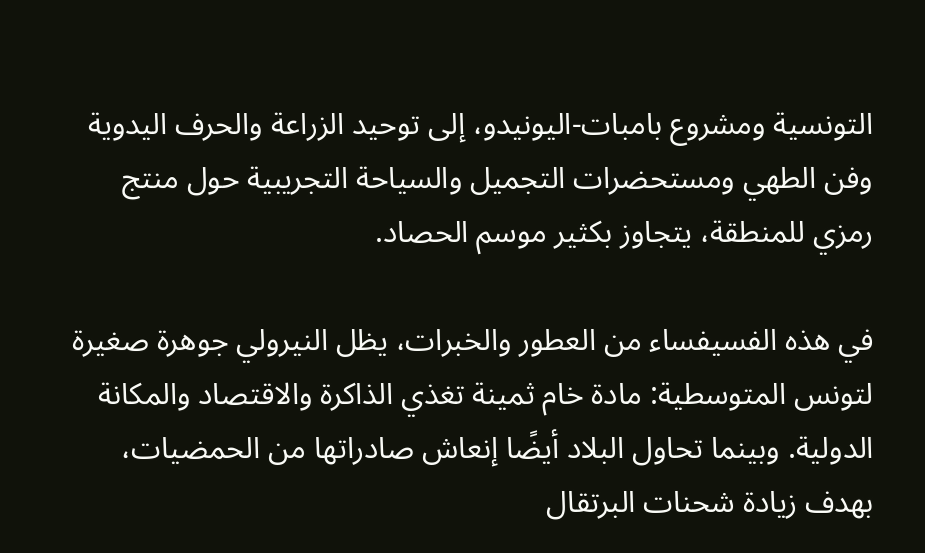التونسية ومشروع بامبات-اليونيدو، إلى توحيد الزراعة والحرف اليدوية وفن الطهي ومستحضرات التجميل والسياحة التجريبية حول منتج رمزي للمنطقة، يتجاوز بكثير موسم الحصاد.

في هذه الفسيفساء من العطور والخبرات، يظل النيرولي جوهرة صغيرة لتونس المتوسطية: مادة خام ثمينة تغذي الذاكرة والاقتصاد والمكانة الدولية. وبينما تحاول البلاد أيضًا إنعاش صادراتها من الحمضيات، بهدف زيادة شحنات البرتقال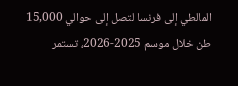المالطي إلى فرنسا لتصل إلى حوالي 15,000 طن خلال موسم 2025-2026، تستمر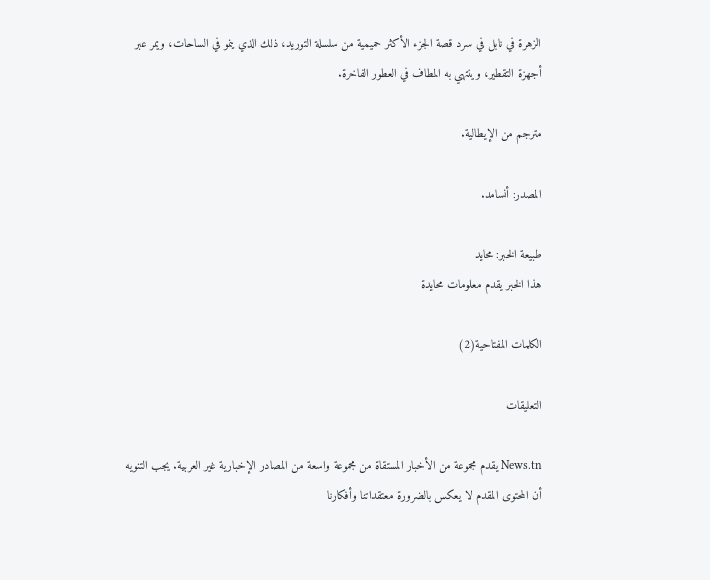الزهرة في نابل في سرد قصة الجزء الأكثر حميمية من سلسلة التوريد، ذلك الذي ينمو في الساحات، ويمر عبر أجهزة التقطير، وينتهي به المطاف في العطور الفاخرة.

مترجم من الإيطالية.

المصدر: أنسامد.

طبيعة الخبر: محايد
هذا الخبر يقدم معلومات محايدة

الكلمات المفتاحية(2)

التعليقات

News.tn يقدم مجموعة من الأخبار المستقاة من مجموعة واسعة من المصادر الإخبارية غير العربية. يجب التنويه أن المحتوى المقدم لا يعكس بالضرورة معتقداتنا وأفكارنا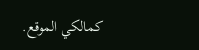كمالكي الموقع.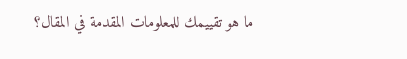ما هو تقييمك للمعلومات المقدمة في المقال؟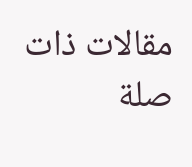مقالات ذات صلة